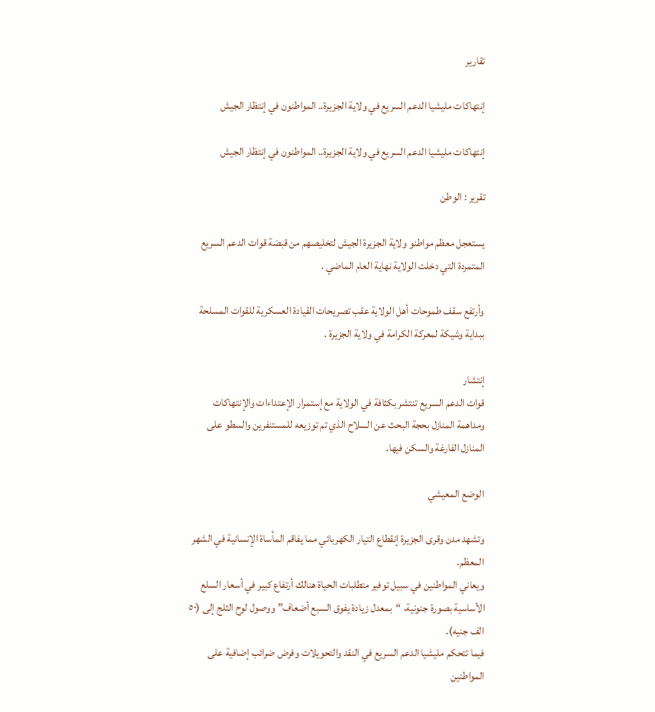تقارير

إنتهاكات مليشيا الدعم السريع في ولاية الجزيرة.. المواطنون في إنتظار الجيش

إنتهاكات مليشيا الدعم السريع في ولاية الجزيرة.. المواطنون في إنتظار الجيش

تقرير : الوطن

يستعجل معظم مواطنو ولاية الجزيرة الجيش لتخليصهم من قبضة قوات الدعم السريع المتمردة التي دخلت الولاية نهاية العام الماضي .

وأرتفع سقف طموحات أهل الولاية عقب تصريحات القيادة العسكرية للقوات المسلحة ببداية وشيكة لمعركة الكرامة في ولاية الجزيرة .

إنتشار
قوات الدعم السريع تنتشر بكثافة في الولاية مع إستمرار الإعتداءات والإنتهاكات ومداهمة المنازل بحجة البحث عن السلاح الذي تم توزيعه للمستنفرين والسطو على المنازل الفارغة والسكن فيها.

الوضع المعيشي

وتشهد مدن وقرى الجزيرة إنقطاع التيار الكهربائي مما يفاقم المأساة الإنسانية في الشهر المعظم.
ويعاني المواطنين في سبيل توفير متطلبات الحياة هنالك أرتفاع كبير في أسعار السلع الأساسية بصورة جنونية، “بمعدل زيادة يفوق السبع أضعاف” ووصول لوح الثلج إلى (٥٠ الف جنيه).
فيما تتحكم مليشيا الدعم السريع في النقد والتحويلات وفرض ضرائب إضافية على المواطنين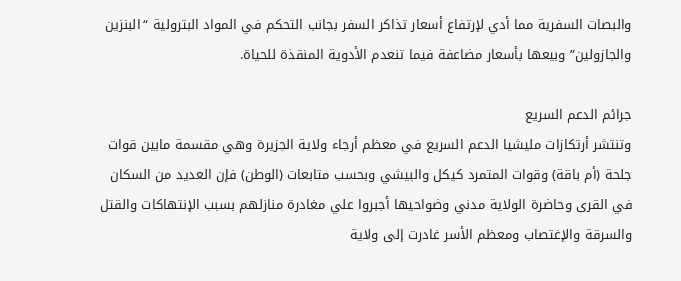والبصات السفرية مما أدي لإرتفاع أسعار تذاكر السفر بجانب التحكم في المواد البترولية “البنزين والجازولين” وبيعها بأسعار مضاعفة فيما تنعدم الأدوية المنقذة للحياة.

جرائم الدعم السريع
وتنتشر أرتكازات مليشيا الدعم السريع في معظم أرجاء ولاية الجزيرة وهي مقسمة مابين قوات جلحة (أم باقة) وقوات المتمرد كيكل والبيشي وبحسب متابعات (الوطن) فإن العديد من السكان في القرى وحاضرة الولاية مدني وضواحيها أجبروا علي مغادرة منازلهم بسبب الإنتهاكات والقتل والسرقة والإغتصاب ومعظم الأسر غادرت إلى ولاية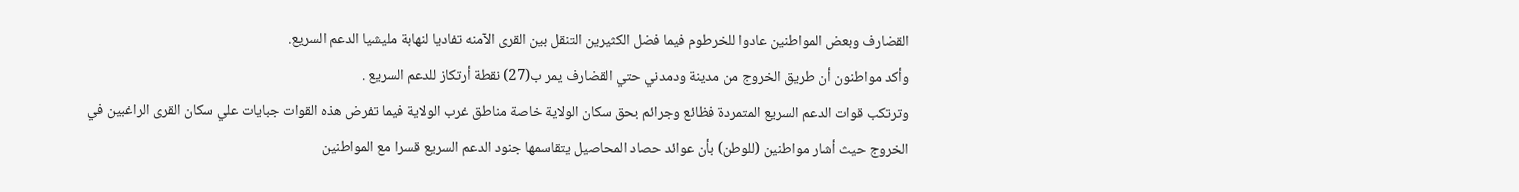القضارف وبعض المواطنين عادوا للخرطوم فيما فضل الكثيرين التنقل بين القرى الآمنه تفاديا لنهابة مليشيا الدعم السريع.
وأكد مواطنون أن طريق الخروج من مدينة ودمدني حتي القضارف يمر ب(27) نقطة أرتكاز للدعم السريع .
وترتكب قوات الدعم السريع المتمردة فظائع وجرائم بحق سكان الولاية خاصة مناطق غرب الولاية فيما تفرض هذه القوات جبايات علي سكان القرى الراغبين في الخروج حيث أشار مواطنين (للوطن) بأن عوائد حصاد المحاصيل يتقاسمها جنود الدعم السريع قسرا مع المواطنين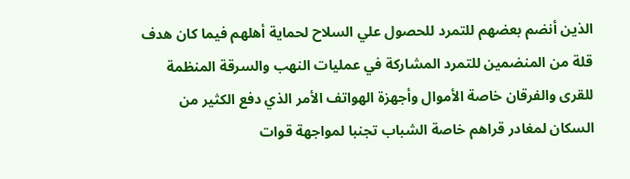الذين أنضم بعضهم للتمرد للحصول علي السلاح لحماية أهلهم فيما كان هدف قلة من المنضمين للتمرد المشاركة في عمليات النهب والسرقة المنظمة للقرى والفرقان خاصة الأموال وأجهزة الهواتف الأمر الذي دفع الكثير من السكان لمغادر قراهم خاصة الشباب تجنبا لمواجهة قوات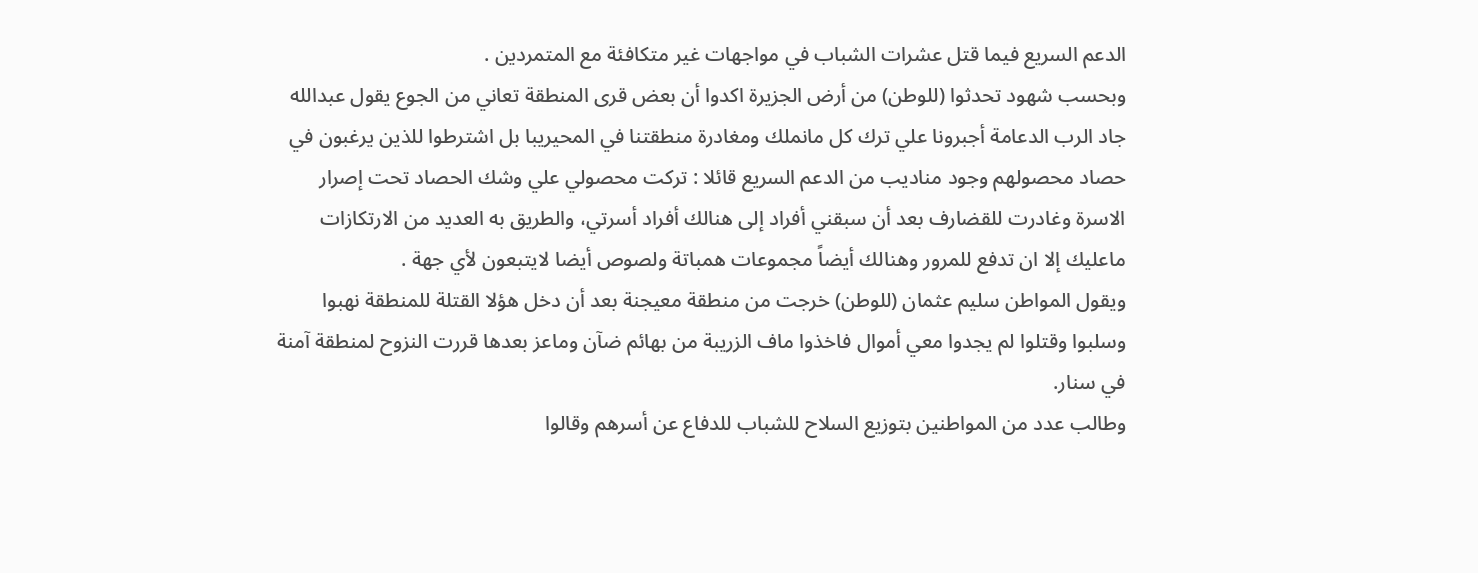الدعم السريع فيما قتل عشرات الشباب في مواجهات غير متكافئة مع المتمردين .
وبحسب شهود تحدثوا (للوطن) من أرض الجزيرة اكدوا أن بعض قرى المنطقة تعاني من الجوع يقول عبدالله جاد الرب الدعامة أجبرونا علي ترك كل مانملك ومغادرة منطقتنا في المحيريبا بل اشترطوا للذين يرغبون في حصاد محصولهم وجود مناديب من الدعم السريع قائلا : تركت محصولي علي وشك الحصاد تحت إصرار الاسرة وغادرت للقضارف بعد أن سبقني أفراد إلى هنالك أفراد أسرتي، والطريق به العديد من الارتكازات ماعليك إلا ان تدفع للمرور وهنالك أيضاً مجموعات همباتة ولصوص أيضا لايتبعون لأي جهة .
ويقول المواطن سليم عثمان (للوطن) خرجت من منطقة معيجنة بعد أن دخل هؤلا القتلة للمنطقة نهبوا وسلبوا وقتلوا لم يجدوا معي أموال فاخذوا ماف الزريبة من بهائم ضآن وماعز بعدها قررت النزوح لمنطقة آمنة في سنار.
وطالب عدد من المواطنين بتوزيع السلاح للشباب للدفاع عن أسرهم وقالوا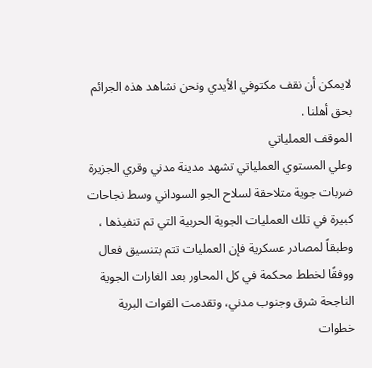لايمكن أن نقف مكتوفي الأيدي ونحن نشاهد هذه الجرائم بحق أهلنا .
الموقف العملياتي
وعلي المستوي العملياتي تشهد مدينة مدني وقري الجزيرة ضربات جوية متلاحقة لسلاح الجو السوداني وسط نجاحات كبيرة في تلك العمليات الجوية الحربية التي تم تنفيذها ، وطبقاً لمصادر عسكرية فإن العمليات تتم بتنسيق فعال ووفقًا لخطط محكمة في كل المحاور بعد الغارات الجوية الناجحة شرق وجنوب مدني، وتقدمت القوات البرية خطوات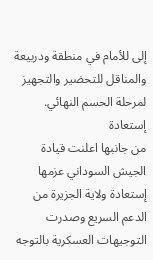إلى للأمام في منطقة ودربيعة والمناقل للتحضير والتجهيز لمرحلة الحسم النهائي.
إستعادة
من جانبها اعلنت قيادة الجيش السوداني عزمها إستعادة ولاية الجزيرة من الدعم السريع وصدرت التوجيهات العسكرية بالتوجه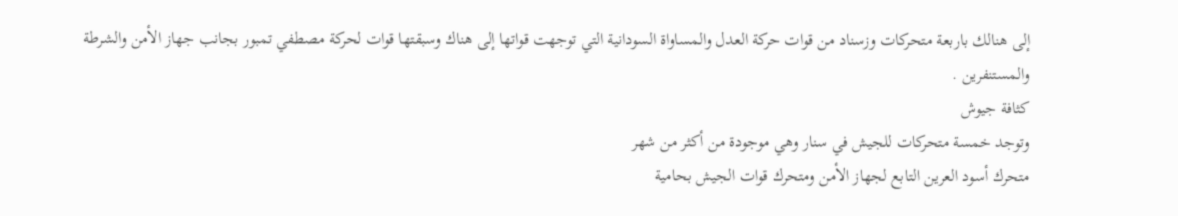إلى هنالك باربعة متحركات وزسناد من قوات حركة العدل والمساواة السودانية التي توجهت قواتها إلى هناك وسبقتها قوات لحركة مصطفي تمبور بجانب جهاز الأمن والشرطة والمستنفرين .
كثافة جيوش
وتوجد خمسة متحركات للجيش في سنار وهي موجودة من أكثر من شهر
متحرك أسود العرين التابع لجهاز الأمن ومتحرك قوات الجيش بحامية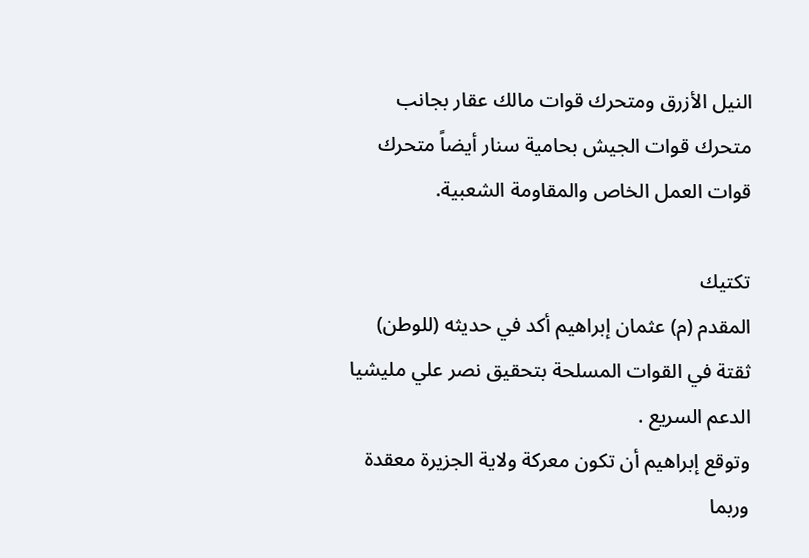النيل الأزرق ومتحرك قوات مالك عقار بجانب متحرك قوات الجيش بحامية سنار أيضاً متحرك قوات العمل الخاص والمقاومة الشعبية.

تكتيك
المقدم (م) عثمان إبراهيم أكد في حديثه (للوطن) ثقتة في القوات المسلحة بتحقيق نصر علي مليشيا الدعم السريع .
وتوقع إبراهيم أن تكون معركة ولاية الجزيرة معقدة وربما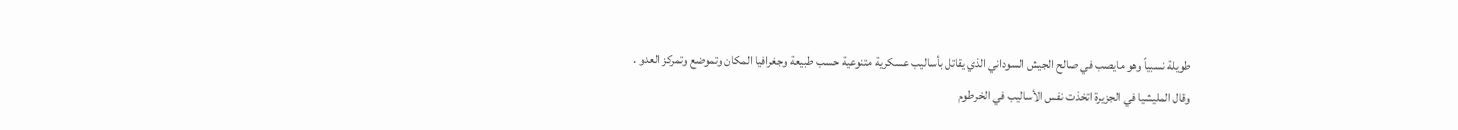طويلة نسبياً وهو مايصب في صالح الجيش السوداني الذي يقاتل بأساليب عسكرية متنوعية حسب طبيعة وجغرافيا المكان وتموضع وتمركز العدو .
وقال المليشيا في الجزيرة اتخذت نفس الأساليب في الخرطوم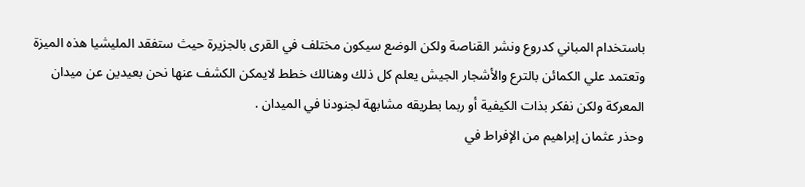باستخدام المباني كدروع ونشر القناصة ولكن الوضع سيكون مختلف في القرى بالجزيرة حيث ستفقد المليشيا هذه الميزة وتعتمد علي الكمائن بالترع والأشجار الجيش يعلم كل ذلك وهنالك خطط لايمكن الكشف عنها نحن بعيدين عن ميدان المعركة ولكن نفكر بذات الكيفية أو ربما بطريقه مشابهة لجنودنا في الميدان .
وحذر عثمان إبراهيم من الإفراط في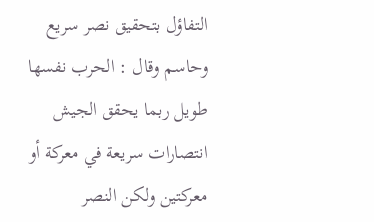التفاؤل بتحقيق نصر سريع وحاسم وقال : الحرب نفسها طويل ربما يحقق الجيش انتصارات سريعة في معركة أو معركتين ولكن النصر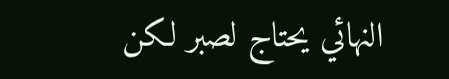النهائي يحتاج لصبر لكن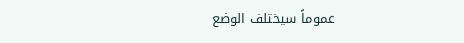عموماً سيختلف الوضع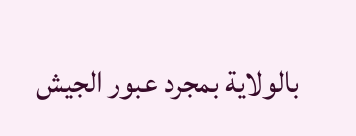بالولاية بمجرد عبور الجيش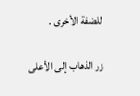للضفة الأخرى .

زر الذهاب إلى الأعلى